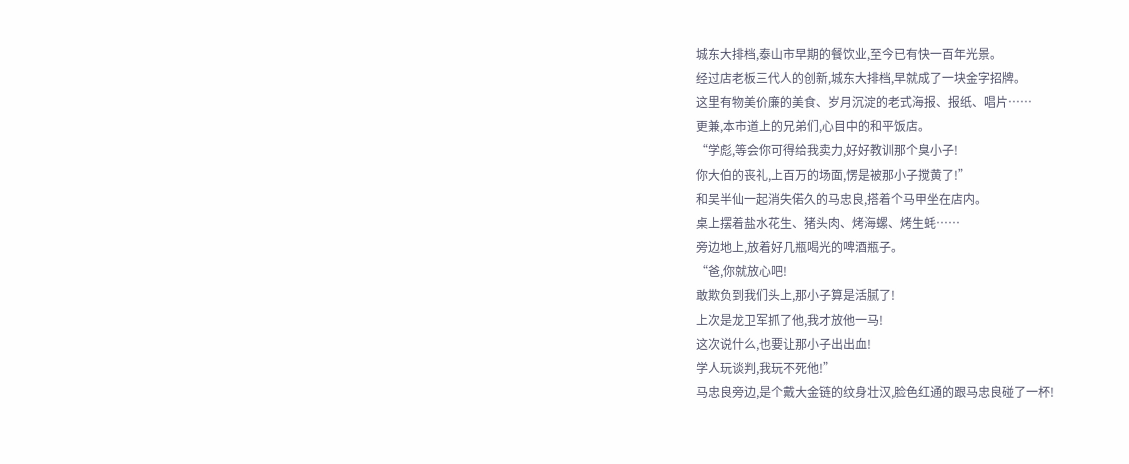城东大排档,泰山市早期的餐饮业,至今已有快一百年光景。
经过店老板三代人的创新,城东大排档,早就成了一块金字招牌。
这里有物美价廉的美食、岁月沉淀的老式海报、报纸、唱片……
更兼,本市道上的兄弟们,心目中的和平饭店。
“学彪,等会你可得给我卖力,好好教训那个臭小子!
你大伯的丧礼,上百万的场面,愣是被那小子搅黄了!”
和吴半仙一起消失偌久的马忠良,搭着个马甲坐在店内。
桌上摆着盐水花生、猪头肉、烤海螺、烤生蚝……
旁边地上,放着好几瓶喝光的啤酒瓶子。
“爸,你就放心吧!
敢欺负到我们头上,那小子算是活腻了!
上次是龙卫军抓了他,我才放他一马!
这次说什么,也要让那小子出出血!
学人玩谈判,我玩不死他!”
马忠良旁边,是个戴大金链的纹身壮汉,脸色红通的跟马忠良碰了一杯!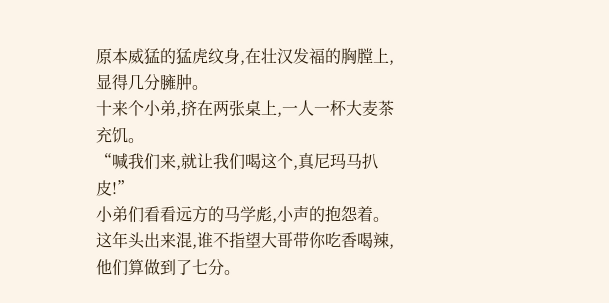原本威猛的猛虎纹身,在壮汉发福的胸膛上,显得几分臃肿。
十来个小弟,挤在两张桌上,一人一杯大麦茶充饥。
“喊我们来,就让我们喝这个,真尼玛马扒皮!”
小弟们看看远方的马学彪,小声的抱怨着。
这年头出来混,谁不指望大哥带你吃香喝辣,他们算做到了七分。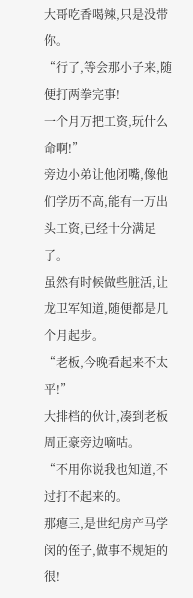大哥吃香喝辣,只是没带你。
“行了,等会那小子来,随便打两拳完事!
一个月万把工资,玩什么命啊!”
旁边小弟让他闭嘴,像他们学历不高,能有一万出头工资,已经十分满足了。
虽然有时候做些脏活,让龙卫军知道,随便都是几个月起步。
“老板,今晚看起来不太平!”
大排档的伙计,凑到老板周正豪旁边嘀咕。
“不用你说我也知道,不过打不起来的。
那瘪三,是世纪房产马学闵的侄子,做事不规矩的很!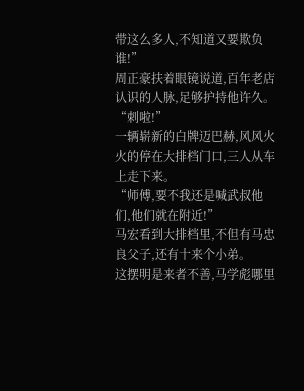带这么多人,不知道又要欺负谁!”
周正豪扶着眼镜说道,百年老店认识的人脉,足够护持他许久。
“刺啦!”
一辆崭新的白牌迈巴赫,风风火火的停在大排档门口,三人从车上走下来。
“师傅,要不我还是喊武叔他们,他们就在附近!”
马宏看到大排档里,不但有马忠良父子,还有十来个小弟。
这摆明是来者不善,马学彪哪里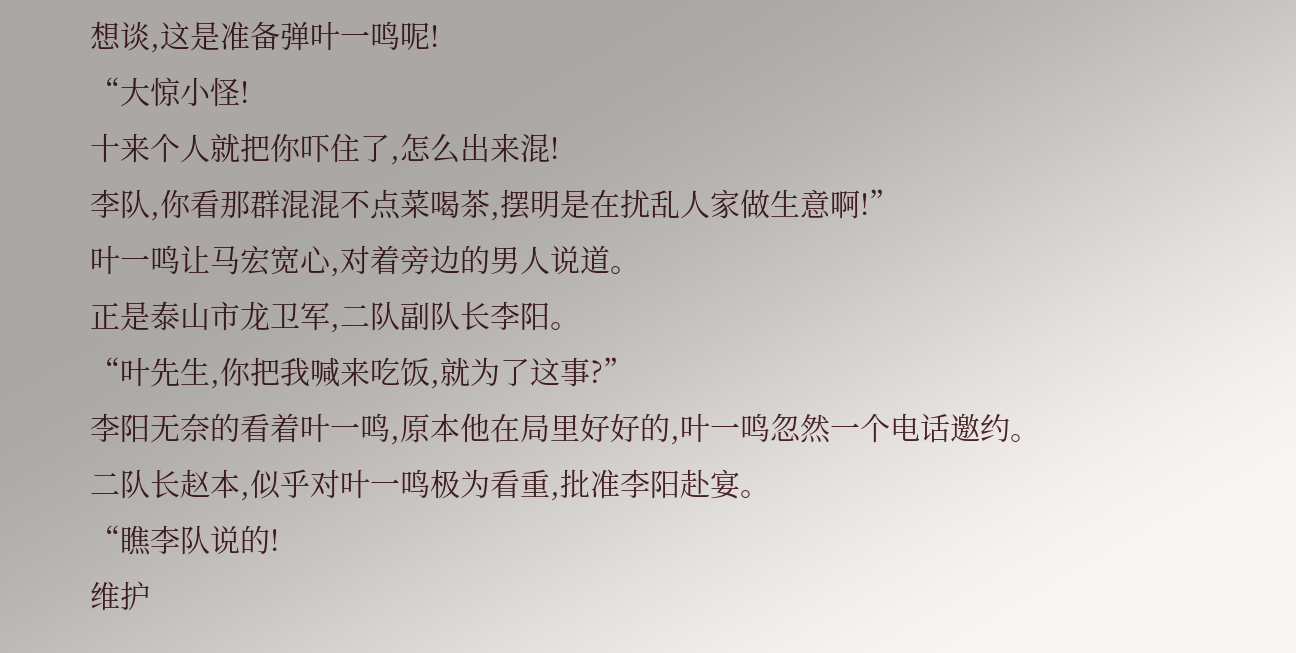想谈,这是准备弹叶一鸣呢!
“大惊小怪!
十来个人就把你吓住了,怎么出来混!
李队,你看那群混混不点菜喝茶,摆明是在扰乱人家做生意啊!”
叶一鸣让马宏宽心,对着旁边的男人说道。
正是泰山市龙卫军,二队副队长李阳。
“叶先生,你把我喊来吃饭,就为了这事?”
李阳无奈的看着叶一鸣,原本他在局里好好的,叶一鸣忽然一个电话邀约。
二队长赵本,似乎对叶一鸣极为看重,批准李阳赴宴。
“瞧李队说的!
维护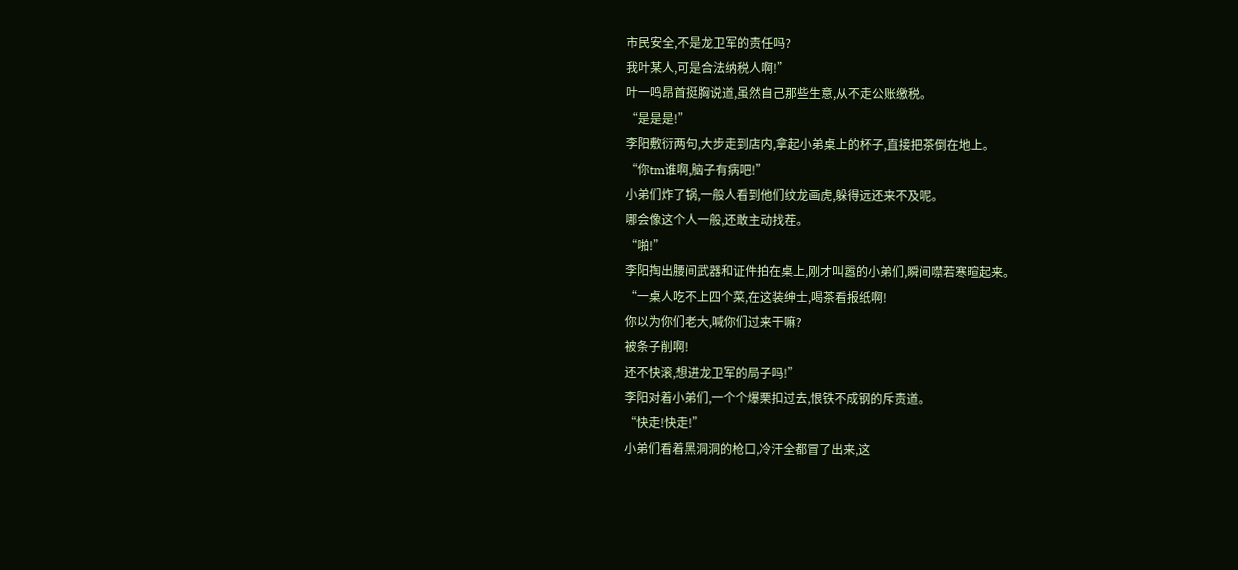市民安全,不是龙卫军的责任吗?
我叶某人,可是合法纳税人啊!”
叶一鸣昂首挺胸说道,虽然自己那些生意,从不走公账缴税。
“是是是!”
李阳敷衍两句,大步走到店内,拿起小弟桌上的杯子,直接把茶倒在地上。
“你tm谁啊,脑子有病吧!”
小弟们炸了锅,一般人看到他们纹龙画虎,躲得远还来不及呢。
哪会像这个人一般,还敢主动找茬。
“啪!”
李阳掏出腰间武器和证件拍在桌上,刚才叫嚣的小弟们,瞬间噤若寒暄起来。
“一桌人吃不上四个菜,在这装绅士,喝茶看报纸啊!
你以为你们老大,喊你们过来干嘛?
被条子削啊!
还不快滚,想进龙卫军的局子吗!”
李阳对着小弟们,一个个爆栗扣过去,恨铁不成钢的斥责道。
“快走!快走!”
小弟们看着黑洞洞的枪口,冷汗全都冒了出来,这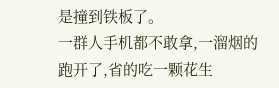是撞到铁板了。
一群人手机都不敢拿,一溜烟的跑开了,省的吃一颗花生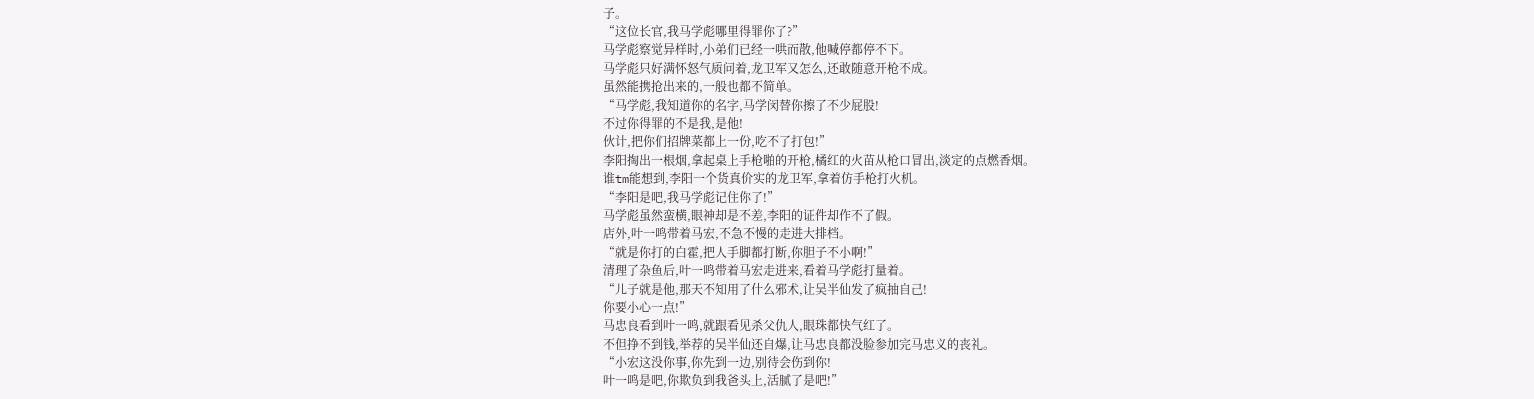子。
“这位长官,我马学彪哪里得罪你了?”
马学彪察觉异样时,小弟们已经一哄而散,他喊停都停不下。
马学彪只好满怀怒气质问着,龙卫军又怎么,还敢随意开枪不成。
虽然能携抢出来的,一般也都不简单。
“马学彪,我知道你的名字,马学闵替你擦了不少屁股!
不过你得罪的不是我,是他!
伙计,把你们招牌菜都上一份,吃不了打包!”
李阳掏出一根烟,拿起桌上手枪啪的开枪,橘红的火苗从枪口冒出,淡定的点燃香烟。
谁tm能想到,李阳一个货真价实的龙卫军,拿着仿手枪打火机。
“李阳是吧,我马学彪记住你了!”
马学彪虽然蛮横,眼神却是不差,李阳的证件却作不了假。
店外,叶一鸣带着马宏,不急不慢的走进大排档。
“就是你打的白霍,把人手脚都打断,你胆子不小啊!”
清理了杂鱼后,叶一鸣带着马宏走进来,看着马学彪打量着。
“儿子就是他,那天不知用了什么邪术,让吴半仙发了疯抽自己!
你要小心一点!”
马忠良看到叶一鸣,就跟看见杀父仇人,眼珠都快气红了。
不但挣不到钱,举荐的吴半仙还自爆,让马忠良都没脸参加完马忠义的丧礼。
“小宏这没你事,你先到一边,别待会伤到你!
叶一鸣是吧,你欺负到我爸头上,活腻了是吧!”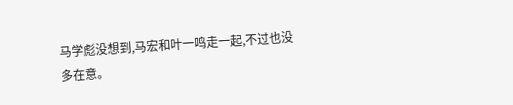马学彪没想到,马宏和叶一鸣走一起,不过也没多在意。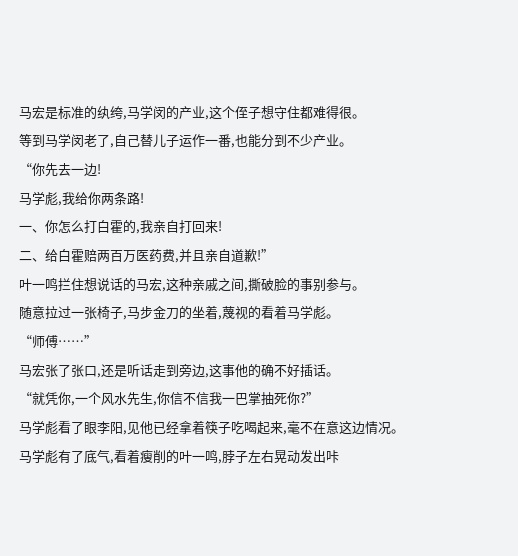马宏是标准的纨绔,马学闵的产业,这个侄子想守住都难得很。
等到马学闵老了,自己替儿子运作一番,也能分到不少产业。
“你先去一边!
马学彪,我给你两条路!
一、你怎么打白霍的,我亲自打回来!
二、给白霍赔两百万医药费,并且亲自道歉!”
叶一鸣拦住想说话的马宏,这种亲戚之间,撕破脸的事别参与。
随意拉过一张椅子,马步金刀的坐着,蔑视的看着马学彪。
“师傅……”
马宏张了张口,还是听话走到旁边,这事他的确不好插话。
“就凭你,一个风水先生,你信不信我一巴掌抽死你?”
马学彪看了眼李阳,见他已经拿着筷子吃喝起来,毫不在意这边情况。
马学彪有了底气,看着瘦削的叶一鸣,脖子左右晃动发出咔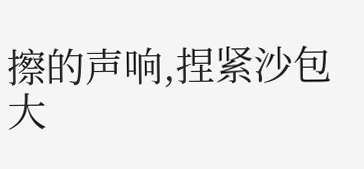擦的声响,捏紧沙包大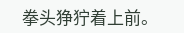拳头狰狞着上前。